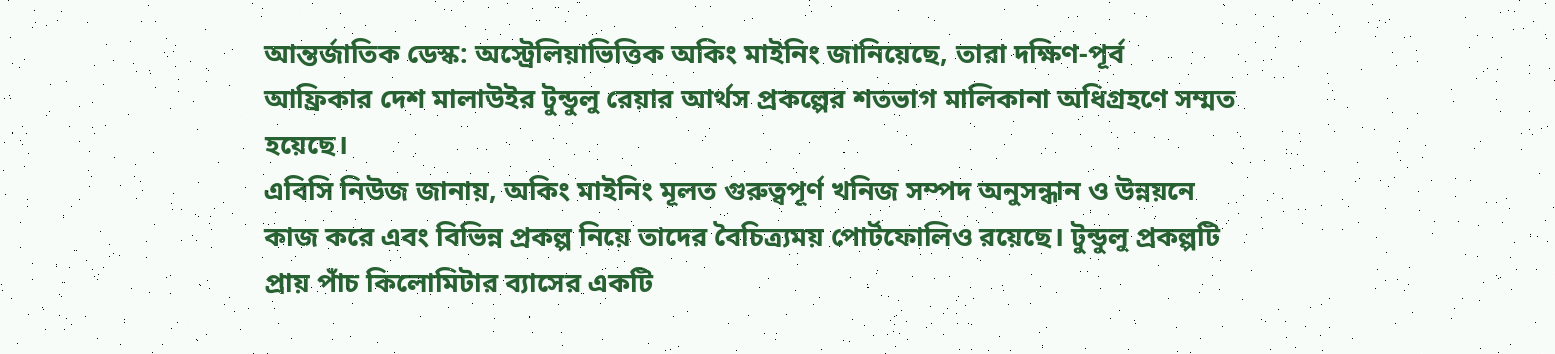আন্তর্জাতিক ডেস্ক: অস্ট্রেলিয়াভিত্তিক অকিং মাইনিং জানিয়েছে, তারা দক্ষিণ-পূর্ব আফ্রিকার দেশ মালাউইর টুন্ডুলু রেয়ার আর্থস প্রকল্পের শতভাগ মালিকানা অধিগ্রহণে সম্মত হয়েছে।
এবিসি নিউজ জানায়, অকিং মাইনিং মূলত গুরুত্বপূর্ণ খনিজ সম্পদ অনুসন্ধান ও উন্নয়নে কাজ করে এবং বিভিন্ন প্রকল্প নিয়ে তাদের বৈচিত্র্যময় পোর্টফোলিও রয়েছে। টুন্ডুলু প্রকল্পটি প্রায় পাঁচ কিলোমিটার ব্যাসের একটি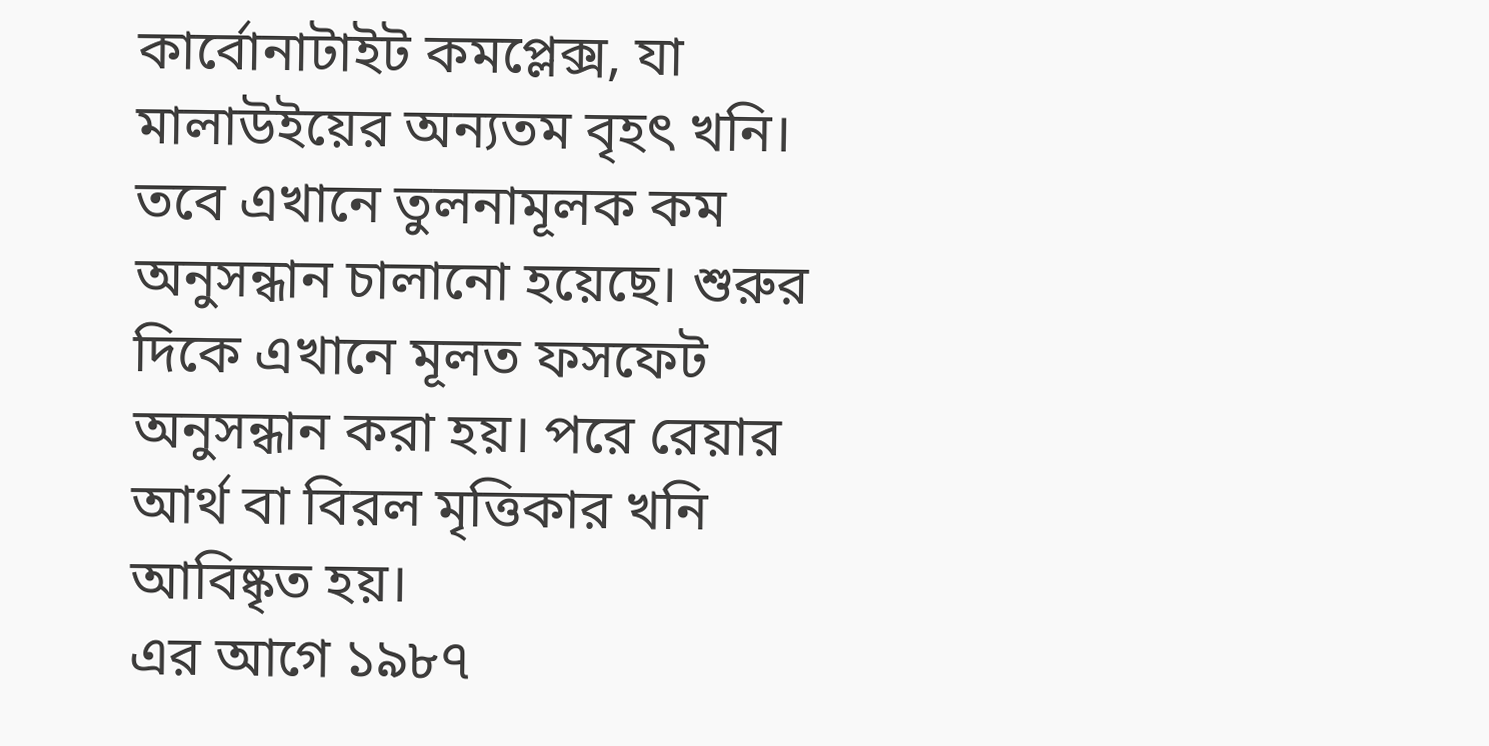কার্বোনাটাইট কমপ্লেক্স, যা মালাউইয়ের অন্যতম বৃহৎ খনি। তবে এখানে তুলনামূলক কম অনুসন্ধান চালানো হয়েছে। শুরুর দিকে এখানে মূলত ফসফেট অনুসন্ধান করা হয়। পরে রেয়ার আর্থ বা বিরল মৃত্তিকার খনি আবিষ্কৃত হয়।
এর আগে ১৯৮৭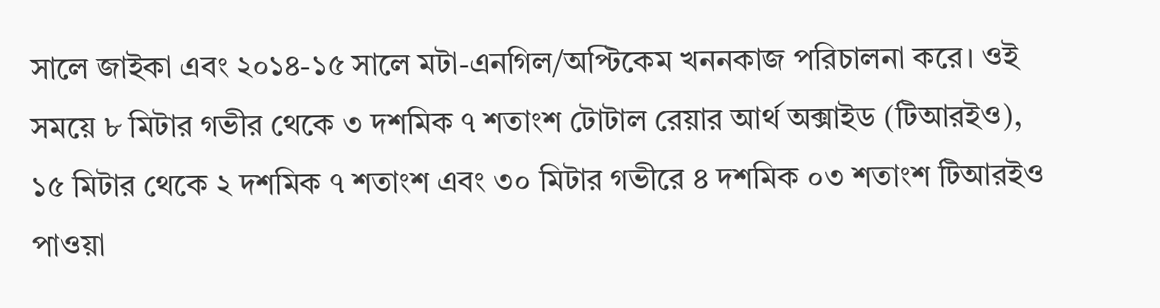সালে জাইকা এবং ২০১৪-১৫ সালে মটা-এনগিল/অপ্টিকেম খননকাজ পরিচালনা করে। ওই সময়ে ৮ মিটার গভীর থেকে ৩ দশমিক ৭ শতাংশ টোটাল রেয়ার আর্থ অক্সাইড (টিআরইও), ১৫ মিটার থেকে ২ দশমিক ৭ শতাংশ এবং ৩০ মিটার গভীরে ৪ দশমিক ০৩ শতাংশ টিআরইও পাওয়া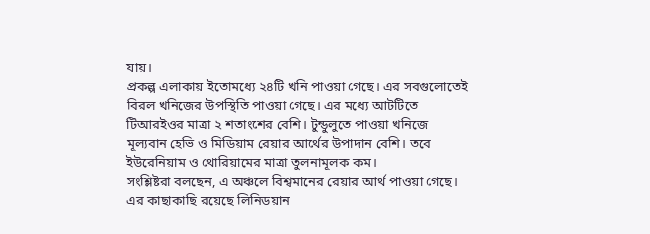যায়।
প্রকল্প এলাকায় ইতোমধ্যে ২৪টি খনি পাওয়া গেছে। এর সবগুলোতেই বিরল খনিজের উপস্থিতি পাওয়া গেছে। এর মধ্যে আটটিতে টিআরইওর মাত্রা ২ শতাংশের বেশি। টুন্ডুলুতে পাওয়া খনিজে মূল্যবান হেভি ও মিডিয়াম রেয়ার আর্থের উপাদান বেশি। তবে ইউরেনিয়াম ও থোরিয়ামের মাত্রা তুলনামূলক কম।
সংশ্লিষ্টরা বলছেন, এ অঞ্চলে বিশ্বমানের রেয়ার আর্থ পাওয়া গেছে। এর কাছাকাছি রয়েছে লিনিডয়ান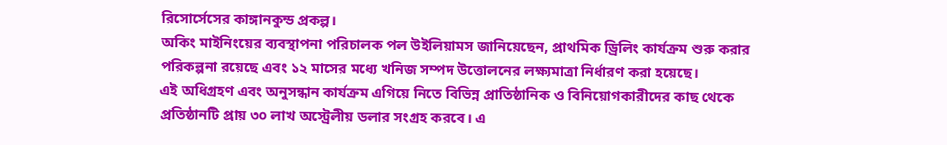রিসোর্সেসের কাঙ্গানকুন্ড প্রকল্প।
অকিং মাইনিংয়ের ব্যবস্থাপনা পরিচালক পল উইলিয়ামস জানিয়েছেন, প্রাথমিক ড্রিলিং কার্যক্রম শুরু করার পরিকল্পনা রয়েছে এবং ১২ মাসের মধ্যে খনিজ সম্পদ উত্তোলনের লক্ষ্যমাত্রা নির্ধারণ করা হয়েছে।
এই অধিগ্রহণ এবং অনুসন্ধান কার্যক্রম এগিয়ে নিতে বিভিন্ন প্রাতিষ্ঠানিক ও বিনিয়োগকারীদের কাছ থেকে প্রতিষ্ঠানটি প্রায় ৩০ লাখ অস্ট্রেলীয় ডলার সংগ্রহ করবে। এ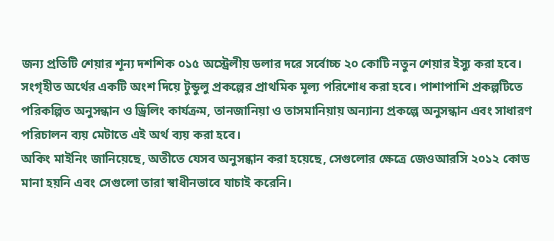জন্য প্রতিটি শেয়ার শূন্য দশশিক ০১৫ অস্ট্রেলীয় ডলার দরে সর্বোচ্চ ২০ কোটি নতুন শেয়ার ইস্যু করা হবে। সংগৃহীত অর্থের একটি অংশ দিয়ে টুন্ডুলু প্রকল্পের প্রাথমিক মূল্য পরিশোধ করা হবে। পাশাপাশি প্রকল্পটিতে পরিকল্পিত অনুসন্ধান ও ড্রিলিং কার্যক্রম, তানজানিয়া ও তাসমানিয়ায় অন্যান্য প্রকল্পে অনুসন্ধান এবং সাধারণ পরিচালন ব্যয় মেটাতে এই অর্থ ব্যয় করা হবে।
অকিং মাইনিং জানিয়েছে, অতীতে যেসব অনুসন্ধান করা হয়েছে, সেগুলোর ক্ষেত্রে জেওআরসি ২০১২ কোড মানা হয়নি এবং সেগুলো তারা স্বাধীনভাবে যাচাই করেনি।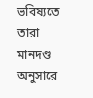ভবিষ্যতে তারা মানদণ্ড অনুসারে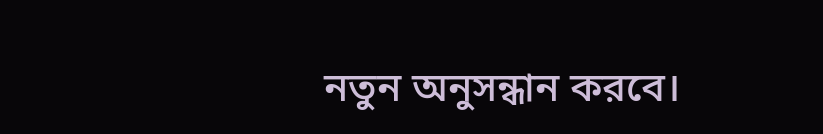নতুন অনুসন্ধান করবে।